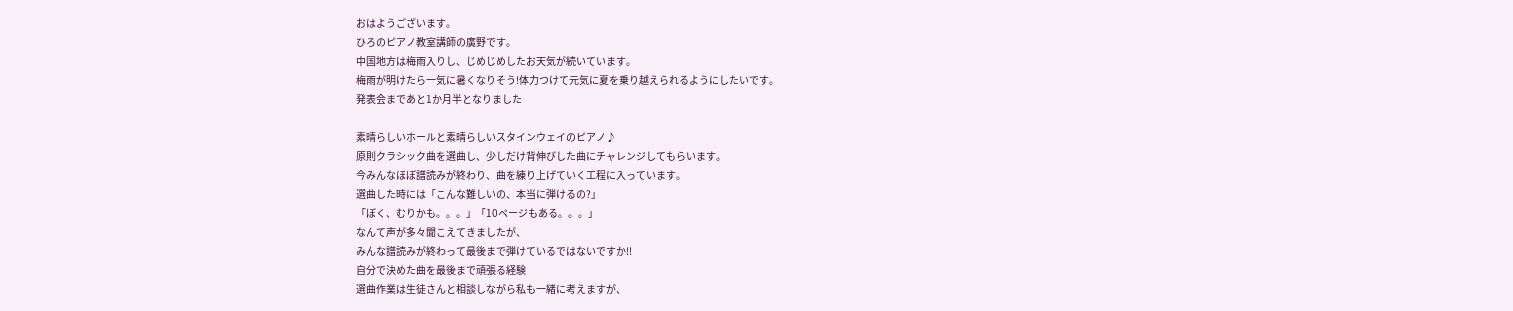おはようございます。
ひろのピアノ教室講師の廣野です。
中国地方は梅雨入りし、じめじめしたお天気が続いています。
梅雨が明けたら一気に暑くなりそう!体力つけて元気に夏を乗り越えられるようにしたいです。
発表会まであと1か月半となりました

素晴らしいホールと素晴らしいスタインウェイのピアノ♪
原則クラシック曲を選曲し、少しだけ背伸びした曲にチャレンジしてもらいます。
今みんなほぼ譜読みが終わり、曲を練り上げていく工程に入っています。
選曲した時には「こんな難しいの、本当に弾けるの?」
「ぼく、むりかも。。。」「10ページもある。。。」
なんて声が多々聞こえてきましたが、
みんな譜読みが終わって最後まで弾けているではないですか!!
自分で決めた曲を最後まで頑張る経験
選曲作業は生徒さんと相談しながら私も一緒に考えますが、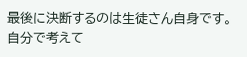最後に決断するのは生徒さん自身です。
自分で考えて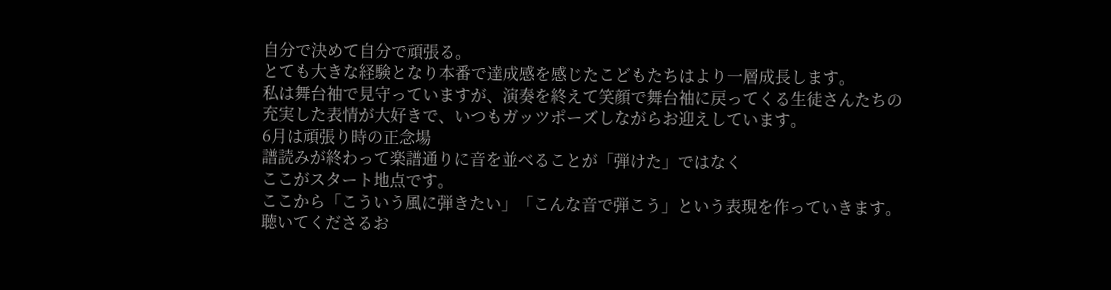自分で決めて自分で頑張る。
とても大きな経験となり本番で達成感を感じたこどもたちはより一層成長します。
私は舞台袖で見守っていますが、演奏を終えて笑顔で舞台袖に戻ってくる生徒さんたちの
充実した表情が大好きで、いつもガッツポーズしながらお迎えしています。
6月は頑張り時の正念場
譜読みが終わって楽譜通りに音を並べることが「弾けた」ではなく
ここがスタート地点です。
ここから「こういう風に弾きたい」「こんな音で弾こう」という表現を作っていきます。
聴いてくださるお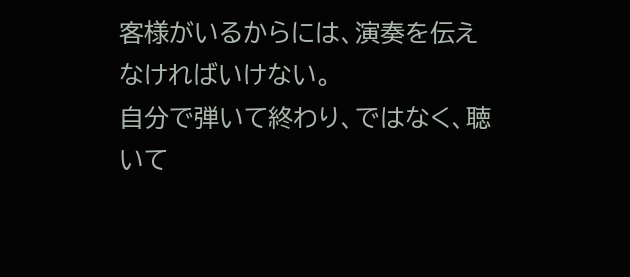客様がいるからには、演奏を伝えなければいけない。
自分で弾いて終わり、ではなく、聴いて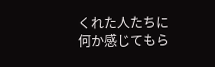くれた人たちに何か感じてもら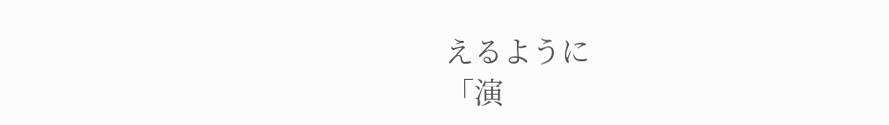えるように
「演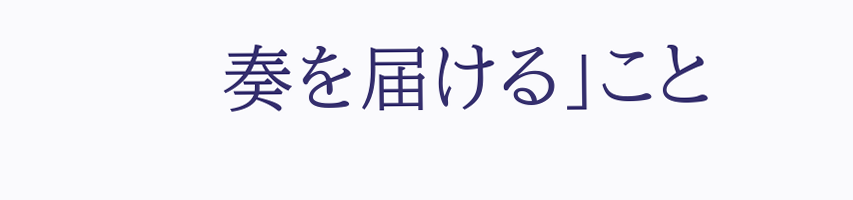奏を届ける」こと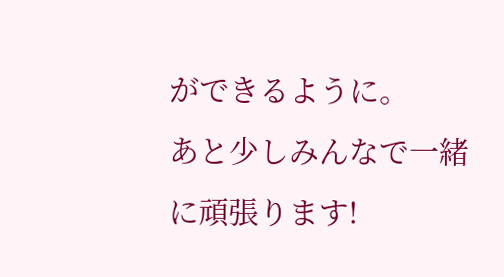ができるように。
あと少しみんなで一緒に頑張ります!